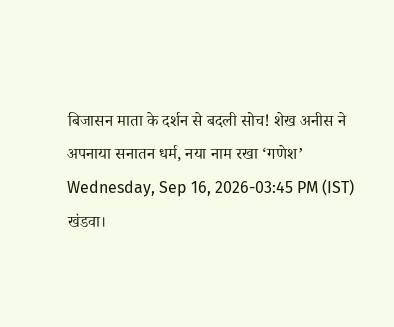बिजासन माता के दर्शन से बदली सोच! शेख अनीस ने अपनाया सनातन धर्म, नया नाम रखा ‘गणेश’
Wednesday, Sep 16, 2026-03:45 PM (IST)
खंडवा।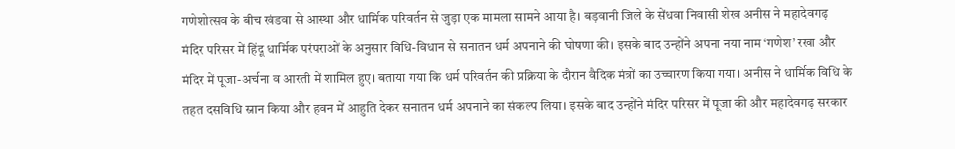गणेशोत्सव के बीच खंडवा से आस्था और धार्मिक परिवर्तन से जुड़ा एक मामला सामने आया है। बड़वानी जिले के सेंधवा निवासी शेख अनीस ने महादेवगढ़ मंदिर परिसर में हिंदू धार्मिक परंपराओं के अनुसार विधि-विधान से सनातन धर्म अपनाने की घोषणा की। इसके बाद उन्होंने अपना नया नाम ‘गणेश’ रखा और मंदिर में पूजा-अर्चना व आरती में शामिल हुए। बताया गया कि धर्म परिवर्तन की प्रक्रिया के दौरान वैदिक मंत्रों का उच्चारण किया गया। अनीस ने धार्मिक विधि के तहत दसविधि स्नान किया और हवन में आहुति देकर सनातन धर्म अपनाने का संकल्प लिया। इसके बाद उन्होंने मंदिर परिसर में पूजा की और महादेवगढ़ सरकार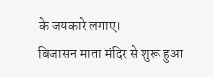के जयकारे लगाए।
बिजासन माता मंदिर से शुरू हुआ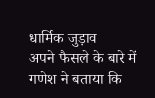धार्मिक जुड़ाव
अपने फैसले के बारे में गणेश ने बताया कि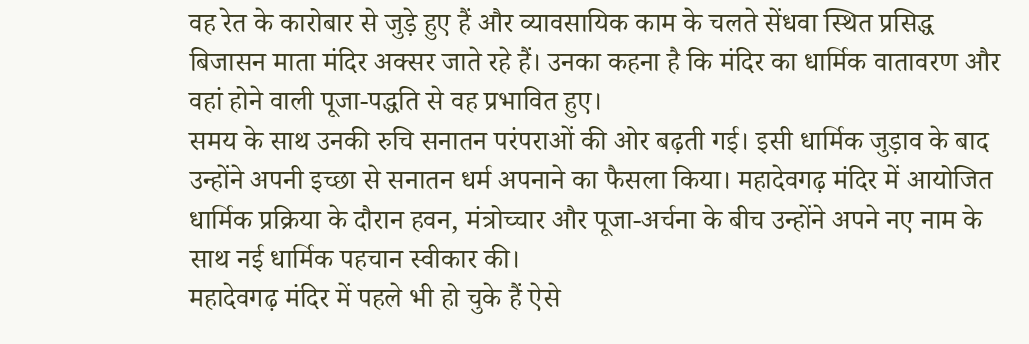वह रेत के कारोबार से जुड़े हुए हैं और व्यावसायिक काम के चलते सेंधवा स्थित प्रसिद्ध बिजासन माता मंदिर अक्सर जाते रहे हैं। उनका कहना है कि मंदिर का धार्मिक वातावरण और वहां होने वाली पूजा-पद्धति से वह प्रभावित हुए।
समय के साथ उनकी रुचि सनातन परंपराओं की ओर बढ़ती गई। इसी धार्मिक जुड़ाव के बाद उन्होंने अपनी इच्छा से सनातन धर्म अपनाने का फैसला किया। महादेवगढ़ मंदिर में आयोजित धार्मिक प्रक्रिया के दौरान हवन, मंत्रोच्चार और पूजा-अर्चना के बीच उन्होंने अपने नए नाम के साथ नई धार्मिक पहचान स्वीकार की।
महादेवगढ़ मंदिर में पहले भी हो चुके हैं ऐसे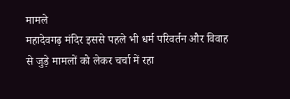मामले
महादेवगढ़ मंदिर इससे पहले भी धर्म परिवर्तन और विवाह से जुड़े मामलों को लेकर चर्चा में रहा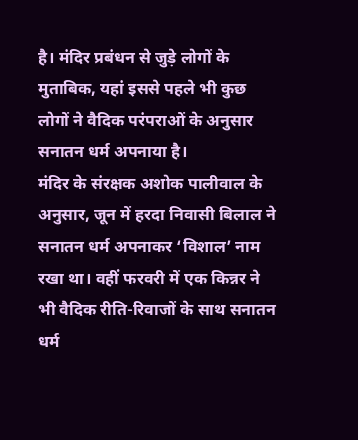है। मंदिर प्रबंधन से जुड़े लोगों के मुताबिक, यहां इससे पहले भी कुछ लोगों ने वैदिक परंपराओं के अनुसार सनातन धर्म अपनाया है।
मंदिर के संरक्षक अशोक पालीवाल के अनुसार, जून में हरदा निवासी बिलाल ने सनातन धर्म अपनाकर ‘विशाल’ नाम रखा था। वहीं फरवरी में एक किन्नर ने भी वैदिक रीति-रिवाजों के साथ सनातन धर्म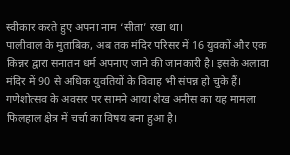स्वीकार करते हुए अपना नाम ‘सीता’ रखा था।
पालीवाल के मुताबिक, अब तक मंदिर परिसर में 16 युवकों और एक किन्नर द्वारा सनातन धर्म अपनाए जाने की जानकारी है। इसके अलावा मंदिर में 90 से अधिक युवतियों के विवाह भी संपन्न हो चुके हैं। गणेशोत्सव के अवसर पर सामने आया शेख अनीस का यह मामला फिलहाल क्षेत्र में चर्चा का विषय बना हुआ है।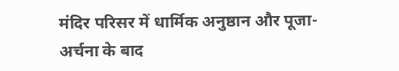मंदिर परिसर में धार्मिक अनुष्ठान और पूजा-अर्चना के बाद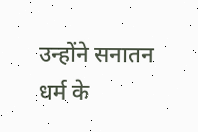उन्होंने सनातन धर्म के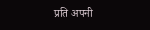प्रति अपनी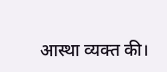आस्था व्यक्त की।